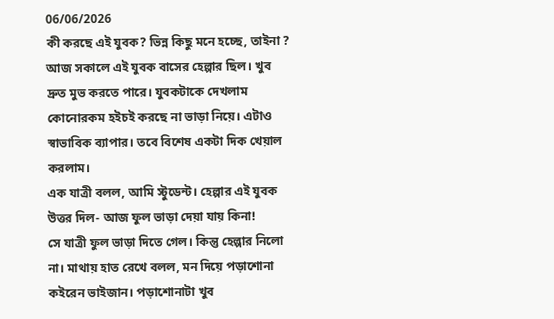06/06/2026
কী করছে এই যুবক? ভিন্ন কিছু মনে হচ্ছে, তাইনা ? আজ সকালে এই যুবক বাসের হেল্পার ছিল। খুব দ্রুত মুভ করতে পারে। যুবকটাকে দেখলাম কোনোরকম হইচই করছে না ভাড়া নিয়ে। এটাও স্বাভাবিক ব্যাপার। তবে বিশেষ একটা দিক খেয়াল করলাম।
এক যাত্রী বলল, আমি স্টুডেন্ট। হেল্পার এই যুবক উত্তর দিল- আজ ফুল ভাড়া দেয়া যায় কিনা!
সে যাত্রী ফুল ভাড়া দিতে গেল। কিন্তু হেল্পার নিলো না। মাথায় হাত রেখে বলল, মন দিয়ে পড়াশোনা কইরেন ভাইজান। পড়াশোনাটা খুব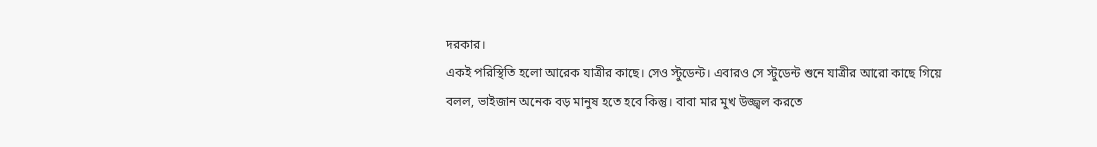দরকার।
একই পরিস্থিতি হলো আরেক যাত্রীর কাছে। সেও স্টুডেন্ট। এবারও সে স্টুডেন্ট শুনে যাত্রীর আরো কাছে গিয়ে বলল, ভাইজান অনেক বড় মানুষ হতে হবে কিন্তু। বাবা মার মুখ উজ্জ্বল করতে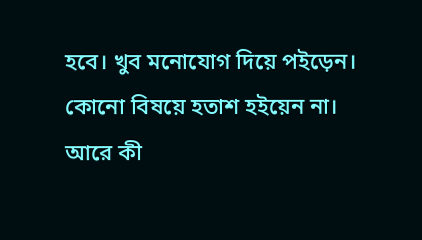হবে। খুব মনোযোগ দিয়ে পইড়েন। কোনো বিষয়ে হতাশ হইয়েন না।
আরে কী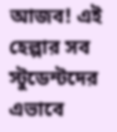আজব! এই হেল্পার সব স্টুডেন্টদের এভাবে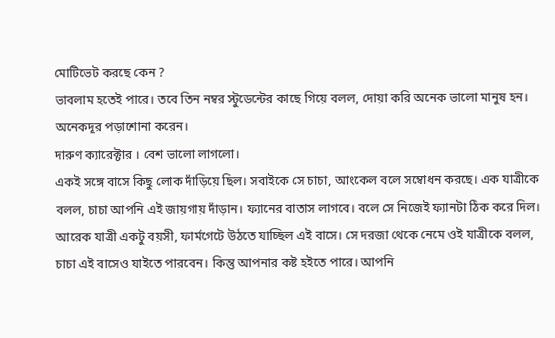মোটিভেট করছে কেন ?
ভাবলাম হতেই পারে। তবে তিন নম্বর স্টুডেন্টের কাছে গিয়ে বলল, দোয়া করি অনেক ভালো মানুষ হন। অনেকদূর পড়াশোনা করেন।
দারুণ ক্যারেক্টার । বেশ ভালো লাগলো।
একই সঙ্গে বাসে কিছু লোক দাঁড়িয়ে ছিল। সবাইকে সে চাচা, আংকেল বলে সম্বোধন করছে। এক যাত্রীকে বলল, চাচা আপনি এই জায়গায় দাঁড়ান। ফ্যানের বাতাস লাগবে। বলে সে নিজেই ফ্যানটা ঠিক করে দিল।
আরেক যাত্রী একটু বয়সী, ফার্মগেটে উঠতে যাচ্ছিল এই বাসে। সে দরজা থেকে নেমে ওই যাত্রীকে বলল, চাচা এই বাসেও যাইতে পারবেন। কিন্তু আপনার কষ্ট হইতে পারে। আপনি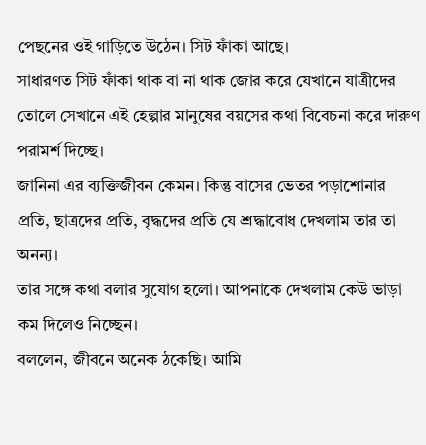পেছনের ওই গাড়িতে উঠেন। সিট ফাঁকা আছে।
সাধারণত সিট ফাঁকা থাক বা না থাক জোর করে যেখানে যাত্রীদের তোলে সেখানে এই হেল্পার মানুষের বয়সের কথা বিবেচনা করে দারুণ পরামর্শ দিচ্ছে।
জানিনা এর ব্যক্তিজীবন কেমন। কিন্তু বাসের ভেতর পড়াশোনার প্রতি, ছাত্রদের প্রতি, বৃদ্ধদের প্রতি যে শ্রদ্ধাবোধ দেখলাম তার তা অনন্য।
তার সঙ্গে কথা বলার সুযোগ হলো। আপনাকে দেখলাম কেউ ভাড়া কম দিলেও নিচ্ছেন।
বললেন, জীবনে অনেক ঠকেছি। আমি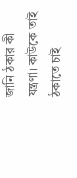জানি ঠকার কী যন্ত্রণা। কাউকে তাই ঠকাতে চাই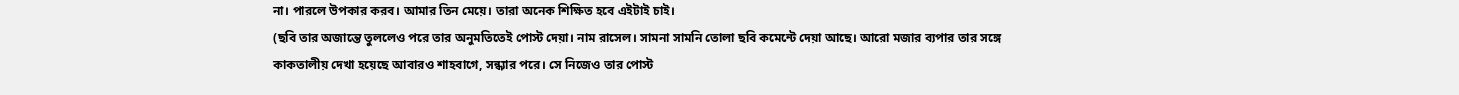না। পারলে উপকার করব। আমার তিন মেয়ে। তারা অনেক শিক্ষিত হবে এইটাই চাই।
(ছবি তার অজান্তে তুললেও পরে তার অনুমতিতেই পোস্ট দেয়া। নাম রাসেল। সামনা সামনি তোলা ছবি কমেন্টে দেয়া আছে। আরো মজার ব্যপার তার সঙ্গে কাকতালীয় দেখা হয়েছে আবারও শাহবাগে, সন্ধ্যার পরে। সে নিজেও তার পোস্ট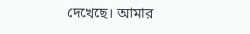দেখেছে। আমার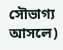সৌভাগ্য আসলে)